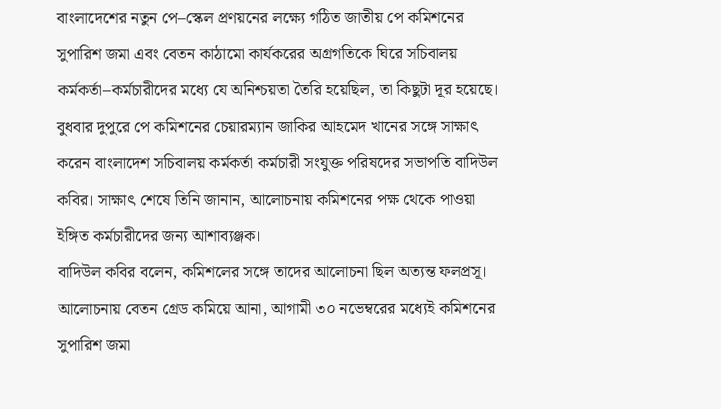বাংলাদেশের নতুন পে–স্কেল প্রণয়নের লক্ষ্যে গঠিত জাতীয় পে কমিশনের সুপারিশ জমা এবং বেতন কাঠামো কার্যকরের অগ্রগতিকে ঘিরে সচিবালয় কর্মকর্তা–কর্মচারীদের মধ্যে যে অনিশ্চয়তা তৈরি হয়েছিল, তা কিছুটা দূর হয়েছে। বুধবার দুপুরে পে কমিশনের চেয়ারম্যান জাকির আহমেদ খানের সঙ্গে সাক্ষাৎ করেন বাংলাদেশ সচিবালয় কর্মকর্তা কর্মচারী সংযুক্ত পরিষদের সভাপতি বাদিউল কবির। সাক্ষাৎ শেষে তিনি জানান, আলোচনায় কমিশনের পক্ষ থেকে পাওয়া ইঙ্গিত কর্মচারীদের জন্য আশাব্যঞ্জক।
বাদিউল কবির বলেন, কমিশলের সঙ্গে তাদের আলোচনা ছিল অত্যন্ত ফলপ্রসূ। আলোচনায় বেতন গ্রেড কমিয়ে আনা, আগামী ৩০ নভেম্বরের মধ্যেই কমিশনের সুপারিশ জমা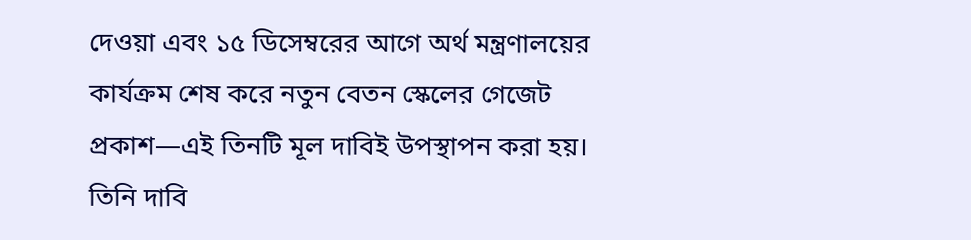দেওয়া এবং ১৫ ডিসেম্বরের আগে অর্থ মন্ত্রণালয়ের কার্যক্রম শেষ করে নতুন বেতন স্কেলের গেজেট প্রকাশ—এই তিনটি মূল দাবিই উপস্থাপন করা হয়। তিনি দাবি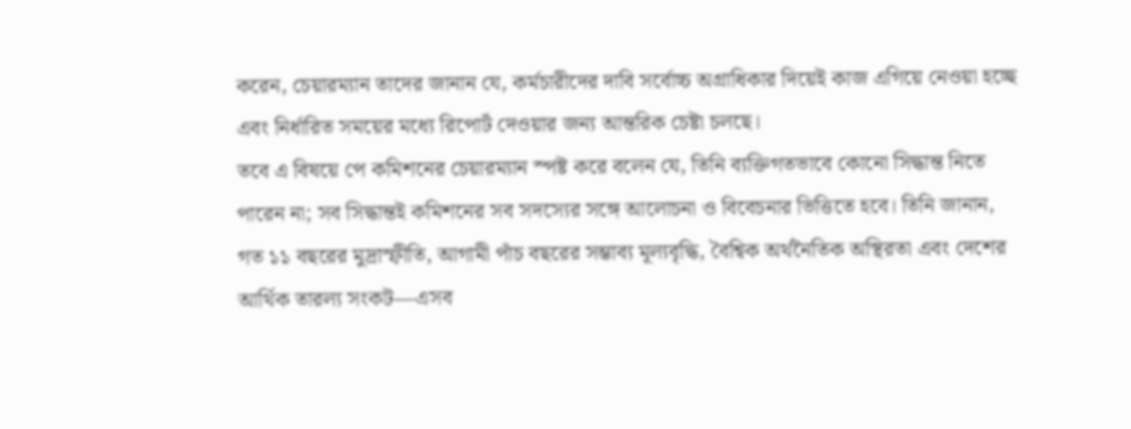করেন, চেয়ারম্যান তাদের জানান যে, কর্মচারীদের দাবি সর্বোচ্চ অগ্রাধিকার দিয়েই কাজ এগিয়ে নেওয়া হচ্ছে এবং নির্ধারিত সময়ের মধ্যে রিপোর্ট দেওয়ার জন্য আন্তরিক চেষ্টা চলছে।
তবে এ বিষয়ে পে কমিশনের চেয়ারম্যান স্পষ্ট করে বলেন যে, তিনি ব্যক্তিগতভাবে কোনো সিদ্ধান্ত নিতে পারেন না; সব সিদ্ধান্তই কমিশনের সব সদস্যের সঙ্গে আলোচনা ও বিবেচনার ভিত্তিতে হবে। তিনি জানান, গত ১১ বছরের মুদ্রাস্ফীতি, আগামী পাঁচ বছরের সম্ভাব্য মূল্যবৃদ্ধি, বৈশ্বিক অর্থনৈতিক অস্থিরতা এবং দেশের আর্থিক তারল্য সংকট—এসব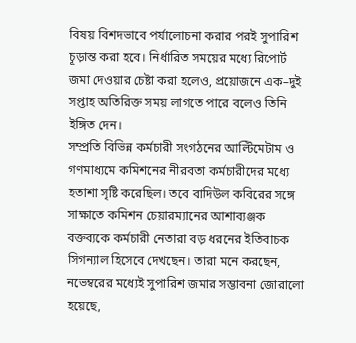বিষয় বিশদভাবে পর্যালোচনা করার পরই সুপারিশ চূড়ান্ত করা হবে। নির্ধারিত সময়ের মধ্যে রিপোর্ট জমা দেওয়ার চেষ্টা করা হলেও, প্রয়োজনে এক–দুই সপ্তাহ অতিরিক্ত সময় লাগতে পারে বলেও তিনি ইঙ্গিত দেন।
সম্প্রতি বিভিন্ন কর্মচারী সংগঠনের আল্টিমেটাম ও গণমাধ্যমে কমিশনের নীরবতা কর্মচারীদের মধ্যে হতাশা সৃষ্টি করেছিল। তবে বাদিউল কবিরের সঙ্গে সাক্ষাতে কমিশন চেয়ারম্যানের আশাব্যঞ্জক বক্তব্যকে কর্মচারী নেতারা বড় ধরনের ইতিবাচক সিগন্যাল হিসেবে দেখছেন। তারা মনে করছেন, নভেম্বরের মধ্যেই সুপারিশ জমার সম্ভাবনা জোরালো হয়েছে,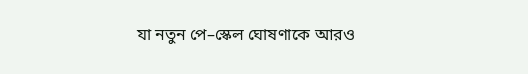যা নতুন পে–স্কেল ঘোষণাকে আরও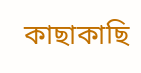কাছাকাছি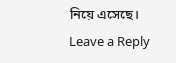নিয়ে এসেছে।
Leave a Reply